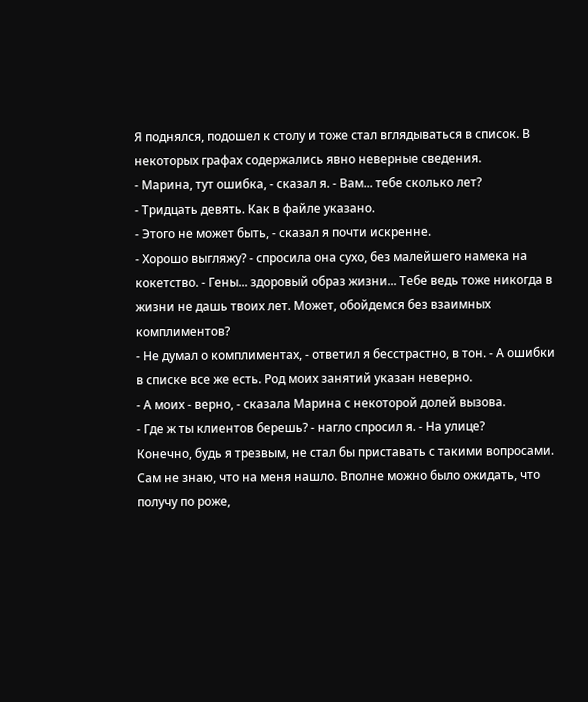Я поднялся, подошел к столу и тоже стал вглядываться в список. В некоторых графах содержались явно неверные сведения.
- Марина, тут ошибка, - сказал я. - Вам... тебе сколько лет?
- Тридцать девять. Как в файле указано.
- Этого не может быть, - сказал я почти искренне.
- Хорошо выгляжу? - спросила она сухо, без малейшего намека на кокетство. - Гены... здоровый образ жизни... Тебе ведь тоже никогда в жизни не дашь твоих лет. Может, обойдемся без взаимных комплиментов?
- Не думал о комплиментах, - ответил я бесстрастно, в тон. - А ошибки в списке все же есть. Род моих занятий указан неверно.
- А моих - верно, - сказала Марина с некоторой долей вызова.
- Где ж ты клиентов берешь? - нагло спросил я. - На улице?
Конечно, будь я трезвым, не стал бы приставать с такими вопросами. Сам не знаю, что на меня нашло. Вполне можно было ожидать, что получу по роже,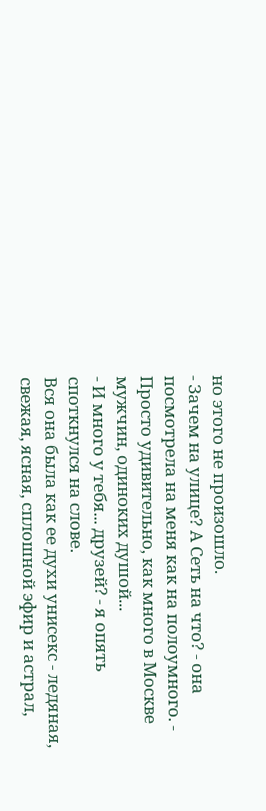но этого не произошло.
- Зачем на улице? А Сеть на что? - она посмотрела на меня как на полоумного. - Просто удивительно, как много в Москве мужчин, одиноких душой...
- И много у тебя... друзей? - я опять споткнулся на слове.
Вся она была как ее духи унисекс - ледяная, свежая, ясная, сплошной эфир и астрал,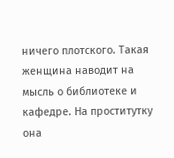ничего плотского. Такая женщина наводит на мысль о библиотеке и кафедре. На проститутку она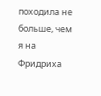походила не больше, чем я на Фридриха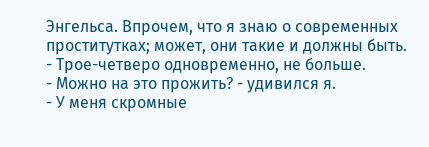Энгельса. Впрочем, что я знаю о современных проститутках; может, они такие и должны быть.
- Трое-четверо одновременно, не больше.
- Можно на это прожить? - удивился я.
- У меня скромные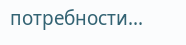потребности...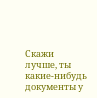Скажи лучше, ты какие-нибудь документы у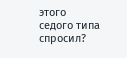этого седого типа спросил?